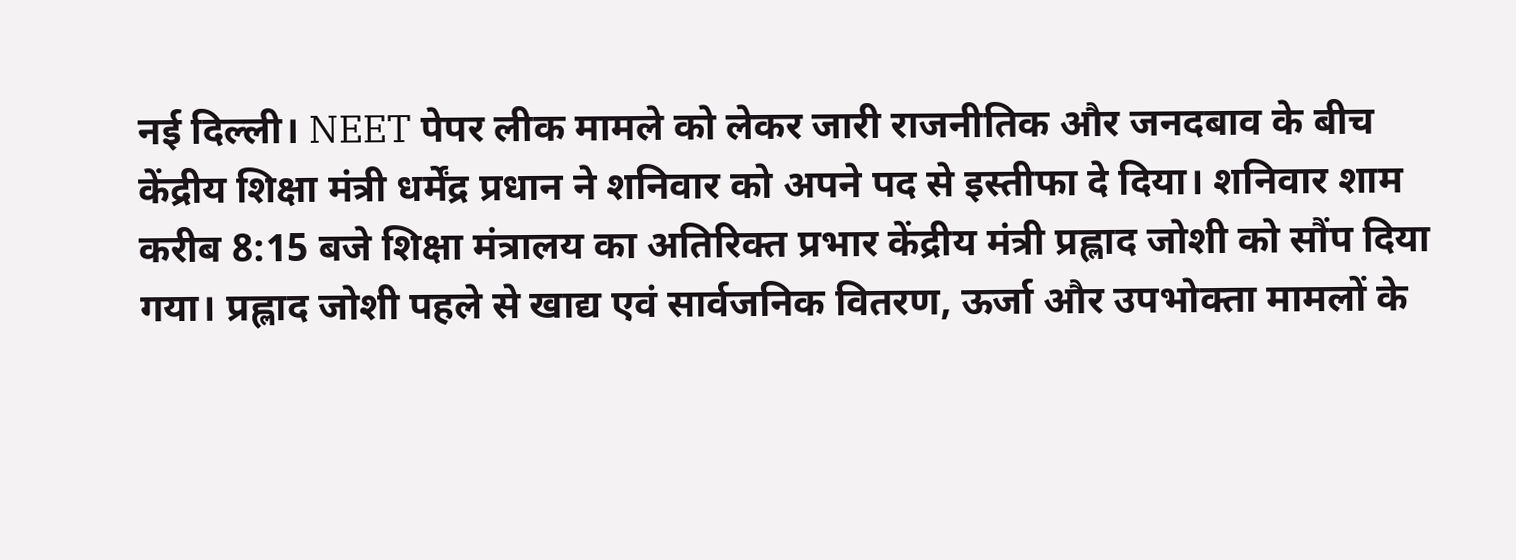नई दिल्ली। NEET पेपर लीक मामले को लेकर जारी राजनीतिक और जनदबाव के बीच केंद्रीय शिक्षा मंत्री धर्मेंद्र प्रधान ने शनिवार को अपने पद से इस्तीफा दे दिया। शनिवार शाम करीब 8:15 बजे शिक्षा मंत्रालय का अतिरिक्त प्रभार केंद्रीय मंत्री प्रह्लाद जोशी को सौंप दिया गया। प्रह्लाद जोशी पहले से खाद्य एवं सार्वजनिक वितरण, ऊर्जा और उपभोक्ता मामलों के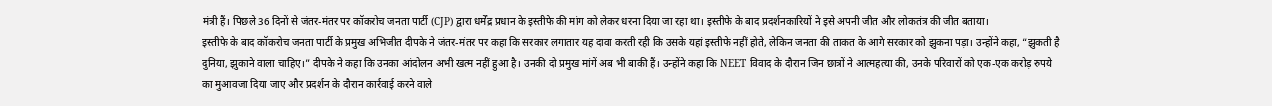मंत्री हैं। पिछले 36 दिनों से जंतर-मंतर पर कॉकरोच जनता पार्टी (CJP) द्वारा धर्मेंद्र प्रधान के इस्तीफे की मांग को लेकर धरना दिया जा रहा था। इस्तीफे के बाद प्रदर्शनकारियों ने इसे अपनी जीत और लोकतंत्र की जीत बताया।
इस्तीफे के बाद कॉकरोच जनता पार्टी के प्रमुख अभिजीत दीपके ने जंतर-मंतर पर कहा कि सरकार लगातार यह दावा करती रही कि उसके यहां इस्तीफे नहीं होते, लेकिन जनता की ताकत के आगे सरकार को झुकना पड़ा। उन्होंने कहा, “झुकती है दुनिया, झुकाने वाला चाहिए।” दीपके ने कहा कि उनका आंदोलन अभी खत्म नहीं हुआ है। उनकी दो प्रमुख मांगें अब भी बाकी हैं। उन्होंने कहा कि NEET विवाद के दौरान जिन छात्रों ने आत्महत्या की, उनके परिवारों को एक-एक करोड़ रुपये का मुआवजा दिया जाए और प्रदर्शन के दौरान कार्रवाई करने वाले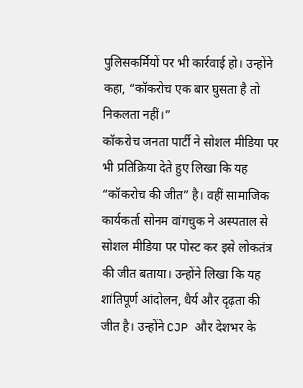पुलिसकर्मियों पर भी कार्रवाई हो। उन्होंने कहा, “कॉकरोच एक बार घुसता है तो निकलता नहीं।”
कॉकरोच जनता पार्टी ने सोशल मीडिया पर भी प्रतिक्रिया देते हुए लिखा कि यह “कॉकरोच की जीत” है। वहीं सामाजिक कार्यकर्ता सोनम वांगचुक ने अस्पताल से सोशल मीडिया पर पोस्ट कर इसे लोकतंत्र की जीत बताया। उन्होंने लिखा कि यह शांतिपूर्ण आंदोलन, धैर्य और दृढ़ता की जीत है। उन्होंने CJP और देशभर के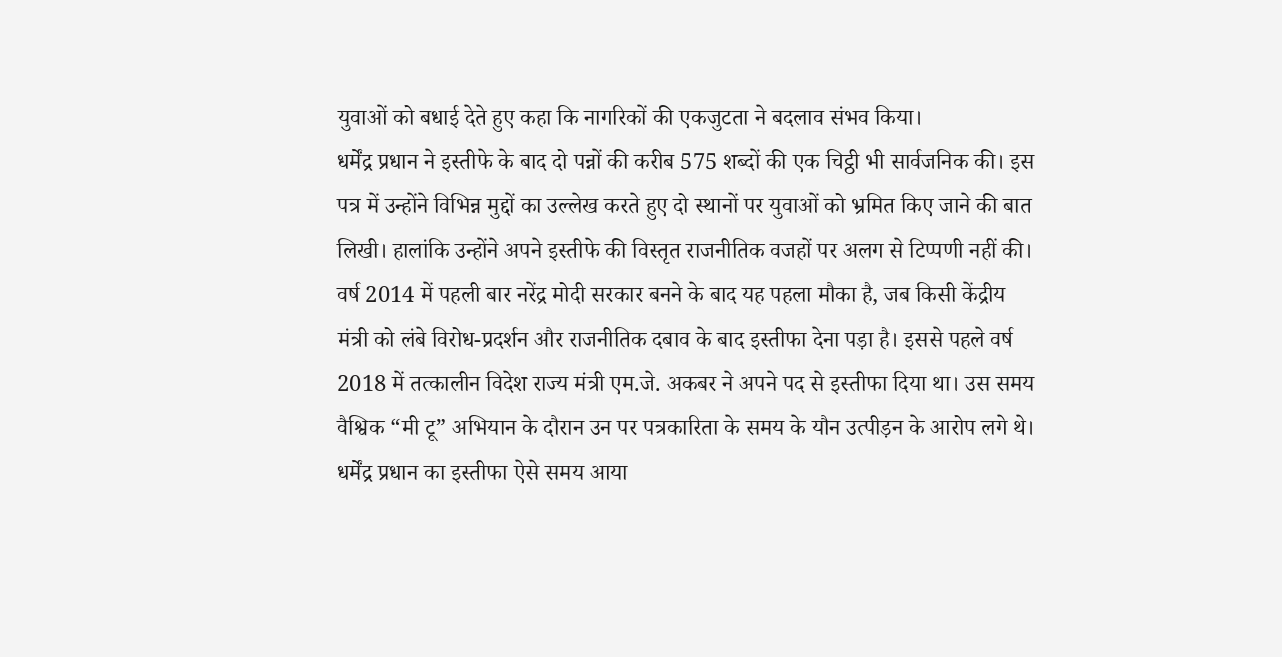युवाओं को बधाई देते हुए कहा कि नागरिकों की एकजुटता ने बदलाव संभव किया।
धर्मेंद्र प्रधान ने इस्तीफे के बाद दो पन्नों की करीब 575 शब्दों की एक चिट्ठी भी सार्वजनिक की। इस पत्र में उन्होंने विभिन्न मुद्दों का उल्लेख करते हुए दो स्थानों पर युवाओं को भ्रमित किए जाने की बात लिखी। हालांकि उन्होंने अपने इस्तीफे की विस्तृत राजनीतिक वजहों पर अलग से टिप्पणी नहीं की।
वर्ष 2014 में पहली बार नरेंद्र मोदी सरकार बनने के बाद यह पहला मौका है, जब किसी केंद्रीय मंत्री को लंबे विरोध-प्रदर्शन और राजनीतिक दबाव के बाद इस्तीफा देना पड़ा है। इससे पहले वर्ष 2018 में तत्कालीन विदेश राज्य मंत्री एम.जे. अकबर ने अपने पद से इस्तीफा दिया था। उस समय वैश्विक “मी टू” अभियान के दौरान उन पर पत्रकारिता के समय के यौन उत्पीड़न के आरोप लगे थे।
धर्मेंद्र प्रधान का इस्तीफा ऐसे समय आया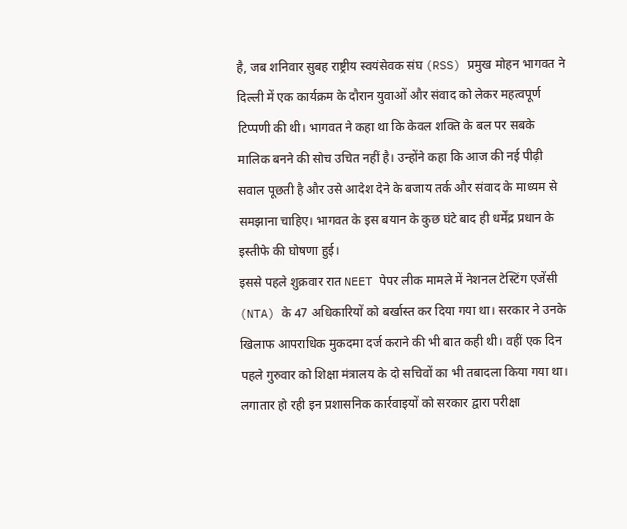है, जब शनिवार सुबह राष्ट्रीय स्वयंसेवक संघ (RSS) प्रमुख मोहन भागवत ने दिल्ली में एक कार्यक्रम के दौरान युवाओं और संवाद को लेकर महत्वपूर्ण टिप्पणी की थी। भागवत ने कहा था कि केवल शक्ति के बल पर सबके मालिक बनने की सोच उचित नहीं है। उन्होंने कहा कि आज की नई पीढ़ी सवाल पूछती है और उसे आदेश देने के बजाय तर्क और संवाद के माध्यम से समझाना चाहिए। भागवत के इस बयान के कुछ घंटे बाद ही धर्मेंद्र प्रधान के इस्तीफे की घोषणा हुई।
इससे पहले शुक्रवार रात NEET पेपर लीक मामले में नेशनल टेस्टिंग एजेंसी (NTA) के 47 अधिकारियों को बर्खास्त कर दिया गया था। सरकार ने उनके खिलाफ आपराधिक मुकदमा दर्ज कराने की भी बात कही थी। वहीं एक दिन पहले गुरुवार को शिक्षा मंत्रालय के दो सचिवों का भी तबादला किया गया था। लगातार हो रही इन प्रशासनिक कार्रवाइयों को सरकार द्वारा परीक्षा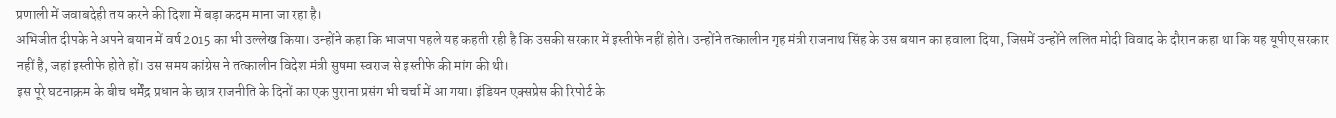प्रणाली में जवाबदेही तय करने की दिशा में बड़ा कदम माना जा रहा है।
अभिजीत दीपके ने अपने बयान में वर्ष 2015 का भी उल्लेख किया। उन्होंने कहा कि भाजपा पहले यह कहती रही है कि उसकी सरकार में इस्तीफे नहीं होते। उन्होंने तत्कालीन गृह मंत्री राजनाथ सिंह के उस बयान का हवाला दिया, जिसमें उन्होंने ललित मोदी विवाद के दौरान कहा था कि यह यूपीए सरकार नहीं है, जहां इस्तीफे होते हों। उस समय कांग्रेस ने तत्कालीन विदेश मंत्री सुषमा स्वराज से इस्तीफे की मांग की थी।
इस पूरे घटनाक्रम के बीच धर्मेंद्र प्रधान के छात्र राजनीति के दिनों का एक पुराना प्रसंग भी चर्चा में आ गया। इंडियन एक्सप्रेस की रिपोर्ट के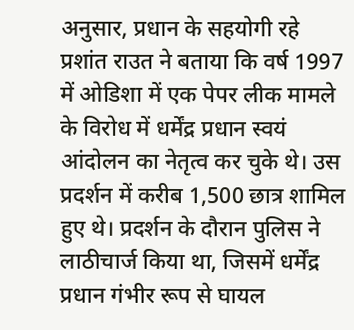अनुसार, प्रधान के सहयोगी रहे प्रशांत राउत ने बताया कि वर्ष 1997 में ओडिशा में एक पेपर लीक मामले के विरोध में धर्मेंद्र प्रधान स्वयं आंदोलन का नेतृत्व कर चुके थे। उस प्रदर्शन में करीब 1,500 छात्र शामिल हुए थे। प्रदर्शन के दौरान पुलिस ने लाठीचार्ज किया था, जिसमें धर्मेंद्र प्रधान गंभीर रूप से घायल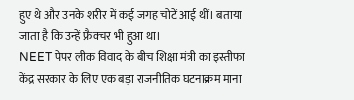हुए थे और उनके शरीर में कई जगह चोटें आई थीं। बताया जाता है कि उन्हें फ्रैक्चर भी हुआ था।
NEET पेपर लीक विवाद के बीच शिक्षा मंत्री का इस्तीफा केंद्र सरकार के लिए एक बड़ा राजनीतिक घटनाक्रम माना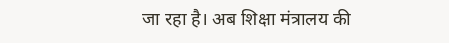जा रहा है। अब शिक्षा मंत्रालय की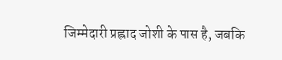जिम्मेदारी प्रह्लाद जोशी के पास है, जबकि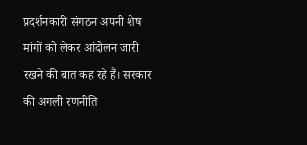प्रदर्शनकारी संगठन अपनी शेष मांगों को लेकर आंदोलन जारी रखने की बात कह रहे हैं। सरकार की अगली रणनीति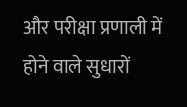और परीक्षा प्रणाली में होने वाले सुधारों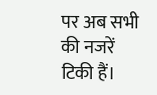पर अब सभी की नजरें टिकी हैं।